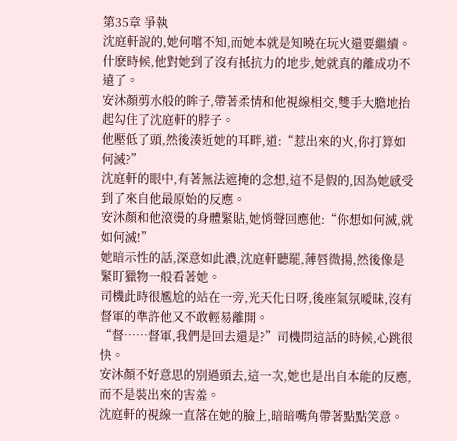第35章 爭執
沈庭軒說的,她何嚐不知,而她本就是知曉在玩火還要繼續。
什麽時候,他對她到了沒有抵抗力的地步,她就真的離成功不遠了。
安沐顏剪水般的眸子,帶著柔情和他視線相交,雙手大膽地抬起勾住了沈庭軒的脖子。
他壓低了頭,然後湊近她的耳畔,道:“惹出來的火,你打算如何滅?”
沈庭軒的眼中,有著無法遮掩的念想,這不是假的,因為她感受到了來自他最原始的反應。
安沐顏和他滾燙的身體緊貼,她悄聲回應他:“你想如何滅,就如何滅!”
她暗示性的話,深意如此濃,沈庭軒聽罷,薄唇微揚,然後像是緊盯獵物一般看著她。
司機此時很尷尬的站在一旁,光天化日呀,後座氣氛曖昧,沒有督軍的準許他又不敢輕易離開。
“督……督軍,我們是回去還是?”司機問這話的時候,心跳很快。
安沐顏不好意思的別過頭去,這一次,她也是出自本能的反應,而不是裝出來的害羞。
沈庭軒的視線一直落在她的臉上,暗暗嘴角帶著點點笑意。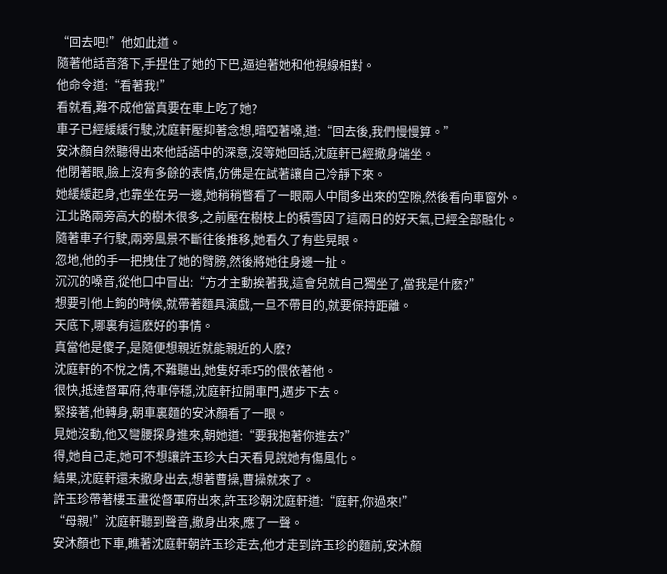“回去吧!”他如此道。
隨著他話音落下,手捏住了她的下巴,逼迫著她和他視線相對。
他命令道:“看著我!”
看就看,難不成他當真要在車上吃了她?
車子已經緩緩行駛,沈庭軒壓抑著念想,暗啞著嗓,道:“回去後,我們慢慢算。”
安沐顏自然聽得出來他話語中的深意,沒等她回話,沈庭軒已經撤身端坐。
他閉著眼,臉上沒有多餘的表情,仿佛是在試著讓自己冷靜下來。
她緩緩起身,也靠坐在另一邊,她稍稍瞥看了一眼兩人中間多出來的空隙,然後看向車窗外。
江北路兩旁高大的樹木很多,之前壓在樹枝上的積雪因了這兩日的好天氣,已經全部融化。
隨著車子行駛,兩旁風景不斷往後推移,她看久了有些晃眼。
忽地,他的手一把拽住了她的臂膀,然後將她往身邊一扯。
沉沉的嗓音,從他口中冒出:“方才主動挨著我,這會兒就自己獨坐了,當我是什麽?”
想要引他上鉤的時候,就帶著麵具演戲,一旦不帶目的,就要保持距離。
天底下,哪裏有這麽好的事情。
真當他是傻子,是隨便想親近就能親近的人麽?
沈庭軒的不悅之情,不難聽出,她隻好乖巧的偎依著他。
很快,抵達督軍府,待車停穩,沈庭軒拉開車門,邁步下去。
緊接著,他轉身,朝車裏麵的安沐顏看了一眼。
見她沒動,他又彎腰探身進來,朝她道:“要我抱著你進去?”
得,她自己走,她可不想讓許玉珍大白天看見說她有傷風化。
結果,沈庭軒還未撤身出去,想著曹操,曹操就來了。
許玉珍帶著樓玉畫從督軍府出來,許玉珍朝沈庭軒道:“庭軒,你過來!”
“母親!”沈庭軒聽到聲音,撤身出來,應了一聲。
安沐顏也下車,瞧著沈庭軒朝許玉珍走去,他才走到許玉珍的麵前,安沐顏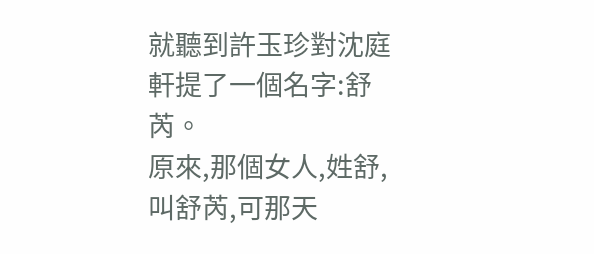就聽到許玉珍對沈庭軒提了一個名字:舒芮。
原來,那個女人,姓舒,叫舒芮,可那天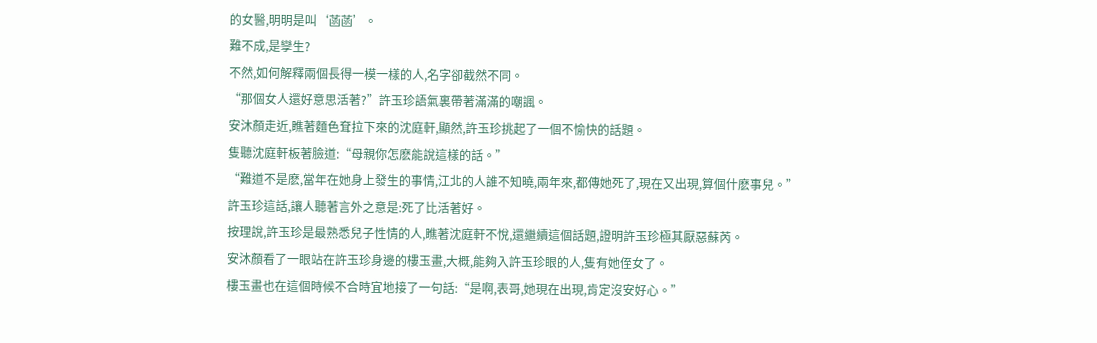的女醫,明明是叫‘菡菡’。
難不成,是孿生?
不然,如何解釋兩個長得一模一樣的人,名字卻截然不同。
“那個女人還好意思活著?”許玉珍語氣裏帶著滿滿的嘲諷。
安沐顏走近,瞧著麵色耷拉下來的沈庭軒,顯然,許玉珍挑起了一個不愉快的話題。
隻聽沈庭軒板著臉道:“母親你怎麽能說這樣的話。”
“難道不是麽,當年在她身上發生的事情,江北的人誰不知曉,兩年來,都傳她死了,現在又出現,算個什麽事兒。”
許玉珍這話,讓人聽著言外之意是:死了比活著好。
按理說,許玉珍是最熟悉兒子性情的人,瞧著沈庭軒不悅,還繼續這個話題,證明許玉珍極其厭惡蘇芮。
安沐顏看了一眼站在許玉珍身邊的樓玉畫,大概,能夠入許玉珍眼的人,隻有她侄女了。
樓玉畫也在這個時候不合時宜地接了一句話:“是啊,表哥,她現在出現,肯定沒安好心。”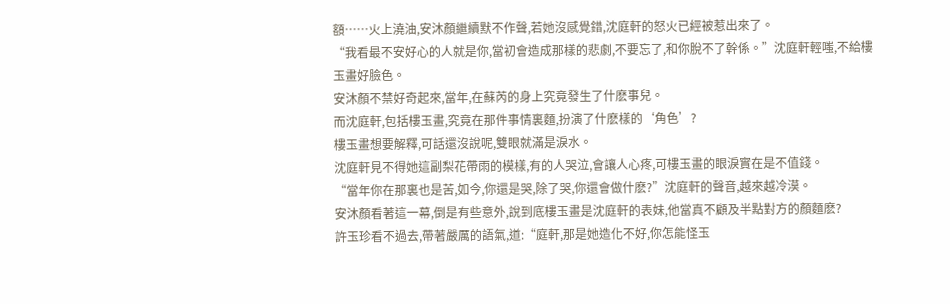額……火上澆油,安沐顏繼續默不作聲,若她沒感覺錯,沈庭軒的怒火已經被惹出來了。
“我看最不安好心的人就是你,當初會造成那樣的悲劇,不要忘了,和你脫不了幹係。”沈庭軒輕嗤,不給樓玉畫好臉色。
安沐顏不禁好奇起來,當年,在蘇芮的身上究竟發生了什麽事兒。
而沈庭軒,包括樓玉畫,究竟在那件事情裏麵,扮演了什麽樣的‘角色’?
樓玉畫想要解釋,可話還沒說呢,雙眼就滿是淚水。
沈庭軒見不得她這副梨花帶雨的模樣,有的人哭泣,會讓人心疼,可樓玉畫的眼淚實在是不值錢。
“當年你在那裏也是苦,如今,你還是哭,除了哭,你還會做什麽?”沈庭軒的聲音,越來越冷漠。
安沐顏看著這一幕,倒是有些意外,說到底樓玉畫是沈庭軒的表妹,他當真不顧及半點對方的顏麵麽?
許玉珍看不過去,帶著嚴厲的語氣,道:“庭軒,那是她造化不好,你怎能怪玉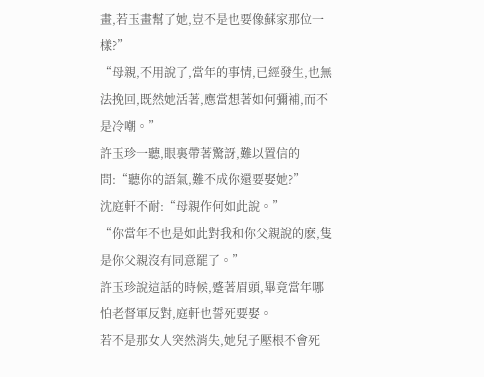畫,若玉畫幫了她,豈不是也要像蘇家那位一樣?”
“母親,不用說了,當年的事情,已經發生,也無法挽回,既然她活著,應當想著如何彌補,而不是冷嘲。”
許玉珍一聽,眼裏帶著驚訝,難以置信的問:“聽你的語氣,難不成你還要娶她?”
沈庭軒不耐:“母親作何如此說。”
“你當年不也是如此對我和你父親說的麽,隻是你父親沒有同意罷了。”
許玉珍說這話的時候,蹙著眉頭,畢竟當年哪怕老督軍反對,庭軒也誓死要娶。
若不是那女人突然消失,她兒子壓根不會死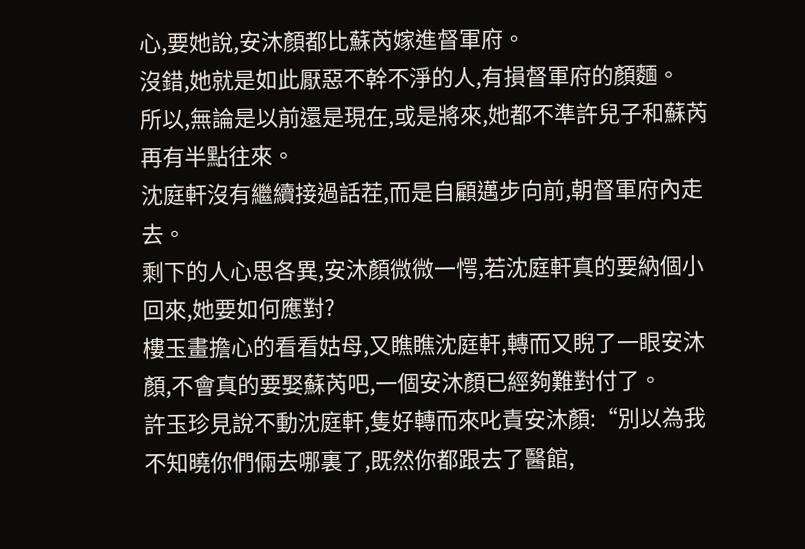心,要她說,安沐顏都比蘇芮嫁進督軍府。
沒錯,她就是如此厭惡不幹不淨的人,有損督軍府的顏麵。
所以,無論是以前還是現在,或是將來,她都不準許兒子和蘇芮再有半點往來。
沈庭軒沒有繼續接過話茬,而是自顧邁步向前,朝督軍府內走去。
剩下的人心思各異,安沐顏微微一愕,若沈庭軒真的要納個小回來,她要如何應對?
樓玉畫擔心的看看姑母,又瞧瞧沈庭軒,轉而又睨了一眼安沐顏,不會真的要娶蘇芮吧,一個安沐顏已經夠難對付了。
許玉珍見說不動沈庭軒,隻好轉而來叱責安沐顏:“別以為我不知曉你們倆去哪裏了,既然你都跟去了醫館,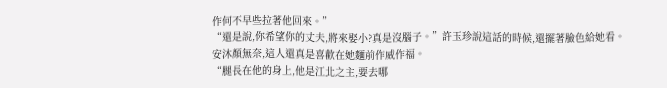作何不早些拉著他回來。”
“還是說,你希望你的丈夫,將來娶小?真是沒腦子。”許玉珍說這話的時候,還擺著臉色給她看。
安沐顏無奈,這人還真是喜歡在她麵前作威作福。
“腿長在他的身上,他是江北之主,要去哪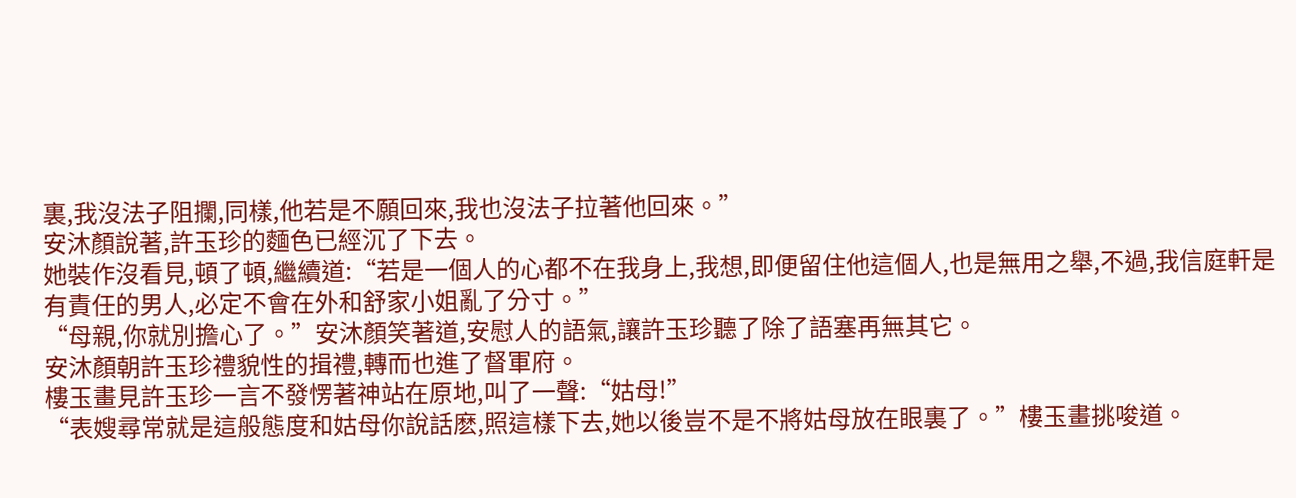裏,我沒法子阻攔,同樣,他若是不願回來,我也沒法子拉著他回來。”
安沐顏說著,許玉珍的麵色已經沉了下去。
她裝作沒看見,頓了頓,繼續道:“若是一個人的心都不在我身上,我想,即便留住他這個人,也是無用之舉,不過,我信庭軒是有責任的男人,必定不會在外和舒家小姐亂了分寸。”
“母親,你就別擔心了。”安沐顏笑著道,安慰人的語氣,讓許玉珍聽了除了語塞再無其它。
安沐顏朝許玉珍禮貌性的揖禮,轉而也進了督軍府。
樓玉畫見許玉珍一言不發愣著神站在原地,叫了一聲:“姑母!”
“表嫂尋常就是這般態度和姑母你說話麽,照這樣下去,她以後豈不是不將姑母放在眼裏了。”樓玉畫挑唆道。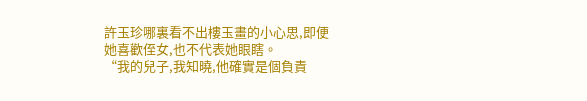許玉珍哪裏看不出樓玉畫的小心思,即便她喜歡侄女,也不代表她眼瞎。
“我的兒子,我知曉,他確實是個負責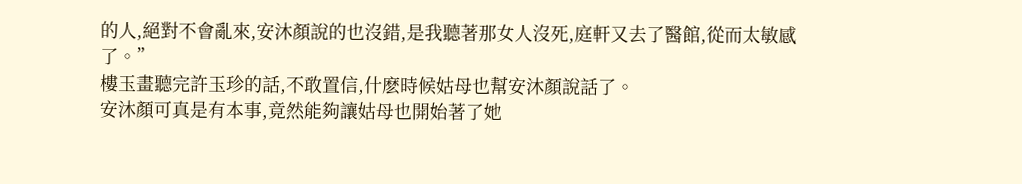的人,絕對不會亂來,安沐顏說的也沒錯,是我聽著那女人沒死,庭軒又去了醫館,從而太敏感了。”
樓玉畫聽完許玉珍的話,不敢置信,什麽時候姑母也幫安沐顏說話了。
安沐顏可真是有本事,竟然能夠讓姑母也開始著了她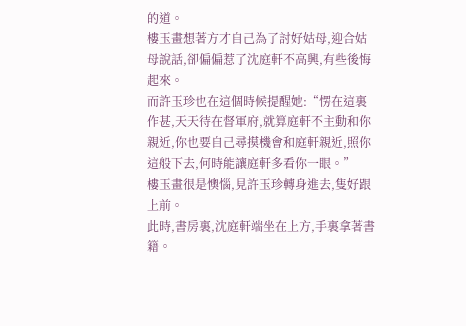的道。
樓玉畫想著方才自己為了討好姑母,迎合姑母說話,卻偏偏惹了沈庭軒不高興,有些後悔起來。
而許玉珍也在這個時候提醒她:“愣在這裏作甚,天天待在督軍府,就算庭軒不主動和你親近,你也要自己尋摸機會和庭軒親近,照你這般下去,何時能讓庭軒多看你一眼。”
樓玉畫很是懊惱,見許玉珍轉身進去,隻好跟上前。
此時,書房裏,沈庭軒端坐在上方,手裏拿著書籍。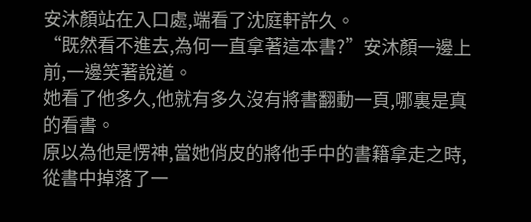安沐顏站在入口處,端看了沈庭軒許久。
“既然看不進去,為何一直拿著這本書?”安沐顏一邊上前,一邊笑著說道。
她看了他多久,他就有多久沒有將書翻動一頁,哪裏是真的看書。
原以為他是愣神,當她俏皮的將他手中的書籍拿走之時,從書中掉落了一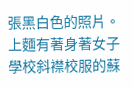張黑白色的照片。
上麵有著身著女子學校斜襟校服的蘇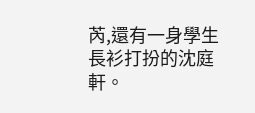芮,還有一身學生長衫打扮的沈庭軒。